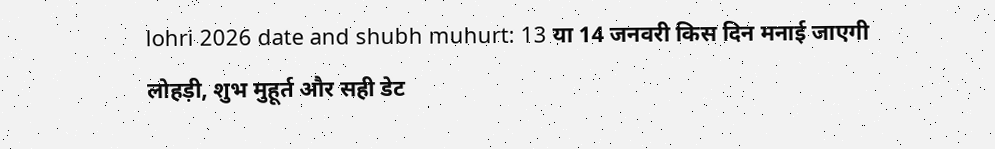lohri 2026 date and shubh muhurt: 13 या 14 जनवरी किस दिन मनाई जाएगी लोहड़ी, शुभ मुहूर्त और सही डेट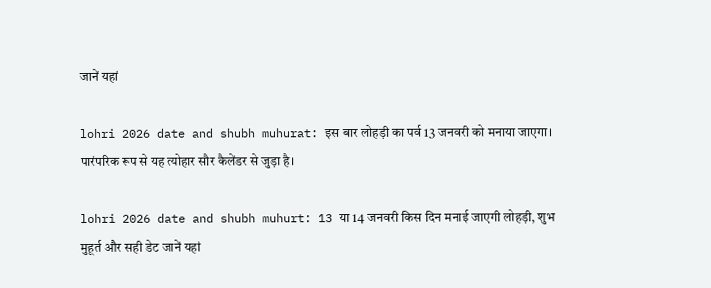जानें यहां

lohri 2026 date and shubh muhurat: इस बार लोहड़ी का पर्व 13 जनवरी को मनाया जाएगा। पारंपरिक रूप से यह त्योहार सौर कैलेंडर से जुड़ा है।

lohri 2026 date and shubh muhurt: 13 या 14 जनवरी किस दिन मनाई जाएगी लोहड़ी, शुभ मुहूर्त और सही डेट जानें यहां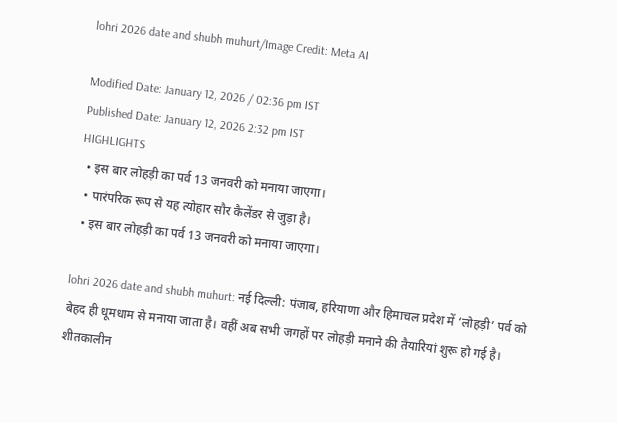lohri 2026 date and shubh muhurt/Image Credit: Meta AI

Modified Date: January 12, 2026 / 02:36 pm IST
Published Date: January 12, 2026 2:32 pm IST
HIGHLIGHTS
  • इस बार लोहड़ी का पर्व 13 जनवरी को मनाया जाएगा।
  • पारंपरिक रूप से यह त्योहार सौर कैलेंडर से जुड़ा है।
  • इस बार लोहड़ी का पर्व 13 जनवरी को मनाया जाएगा।

lohri 2026 date and shubh muhurt: नई दिल्ली: पंजाब, हरियाणा और हिमाचल प्रदेश में ‘लोहड़ी’ पर्व को बेहद ही धूमधाम से मनाया जाता है। वहीं अब सभी जगहों पर लोहड़ी मनाने की तैयारियां शुरू हो गई है। शीतकालीन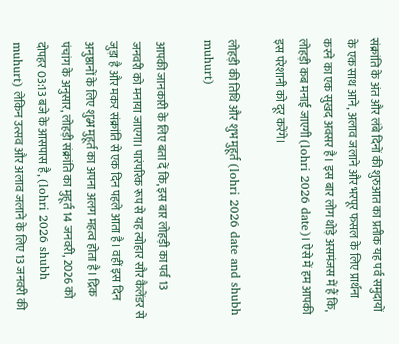संक्रांति के अंत और लंबे दिनों की शुरुआत का प्रतीक यह पर्व समुदायों के एक साथ आने, अलाव जलाने और भरपूर फसल के लिए प्रार्थना करने का एक सुखद अवसर है। इस बार लोग थोड़े असमंजस में हैं कि, लोहड़ी कब मनाई जाएगी (lohri 2026 date)। ऐसे में हम आपकी इस परेशानी को दूर करेंगे।

लोहड़ी की तिथि और शुभ मुहूर्त (lohri 2026 date and shubh muhurt)

आपकी जानकारी के लिए बता दें कि, इस बार लोहड़ी का पर्व 13 जनवरी को मनाया जाएगा। पारंपरिक रूप से यह त्योहार सौर कैलेंडर से जुड़ा है और मकर संक्रांति से एक दिन पहले आता है। वहीं इस दिन अनुष्ठानों के लिए शुब्भ मुहूर्त का अपना अलग महत्व होता है। द्रिक पंचांग के अनुसार, लोहड़ी संक्रांति का मुहूर्त 14 जनवरी, 2026 को दोपहर 03:13 बजे के आसपास है, (lohri 2026 shubh muhurt) लेकिन उत्सव और अलाव जलाने के लिए 13 जनवरी की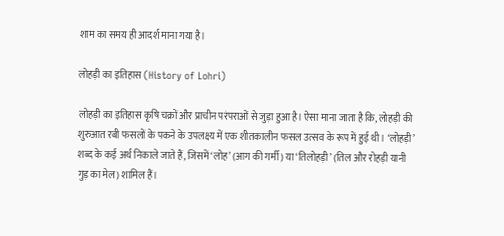शाम का समय ही आदर्श माना गया है।

लोहड़ी का इतिहास (History of Lohri)

लोहड़ी का इतिहास कृषि चक्रों और प्राचीन परंपराओं से जुड़ा हुआ है। ऐसा माना जाता है कि, लोहड़ी की शुरुआत रबी फसलों के पकने के उपलक्ष्य में एक शीतकालीन फसल उत्सव के रूप में हुई थी। ‘लोहड़ी’ शब्द के कई अर्थ निकाले जाते हैं, जिसमें ‘लोह’ (आग की गर्मी) या ‘तिलोहड़ी’ (तिल और रोहड़ी यानी गुड़ का मेल) शामिल हैं।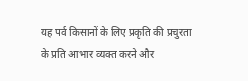यह पर्व किसानों के लिए प्रकृति की प्रचुरता के प्रति आभार व्यक्त करने और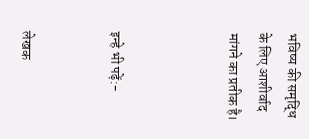भविष्य की समृद्धि के लिए आशीर्वाद मांगने का प्रतीक है।



इन्हे भी पढ़ें:-


लेखक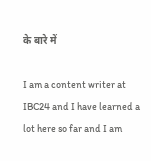के बारे में

I am a content writer at IBC24 and I have learned a lot here so far and I am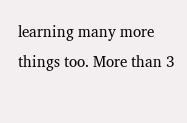learning many more things too. More than 3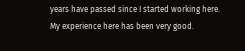years have passed since I started working here. My experience here has been very good.